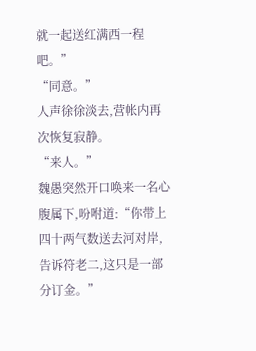就一起送红满西一程吧。”
“同意。”
人声徐徐淡去,营帐内再次恢复寂静。
“来人。”
魏愚突然开口唤来一名心腹属下,吩咐道:“你带上四十两气数送去河对岸,告诉符老二,这只是一部分订金。”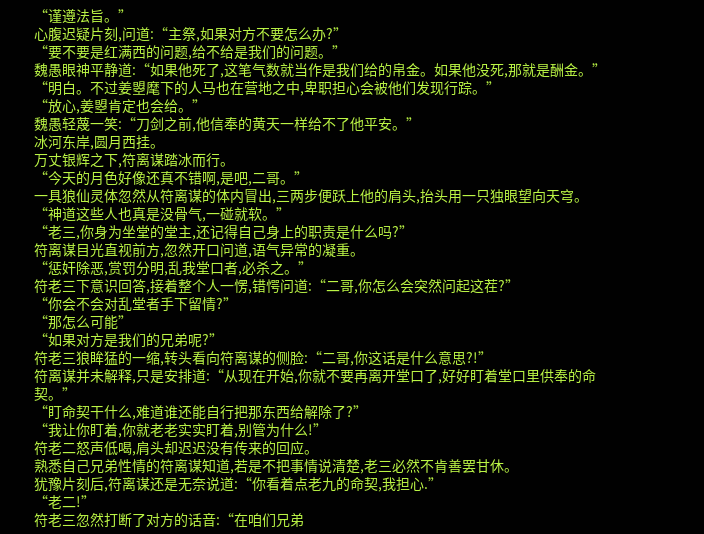“谨遵法旨。”
心腹迟疑片刻,问道:“主祭,如果对方不要怎么办?”
“要不要是红满西的问题,给不给是我们的问题。”
魏愚眼神平静道:“如果他死了,这笔气数就当作是我们给的帛金。如果他没死,那就是酬金。”
“明白。不过姜曌麾下的人马也在营地之中,卑职担心会被他们发现行踪。”
“放心,姜曌肯定也会给。”
魏愚轻蔑一笑:“刀剑之前,他信奉的黄天一样给不了他平安。”
冰河东岸,圆月西挂。
万丈银辉之下,符离谋踏冰而行。
“今天的月色好像还真不错啊,是吧,二哥。”
一具狼仙灵体忽然从符离谋的体内冒出,三两步便跃上他的肩头,抬头用一只独眼望向天穹。
“神道这些人也真是没骨气,一碰就软。”
“老三,你身为坐堂的堂主,还记得自己身上的职责是什么吗?”
符离谋目光直视前方,忽然开口问道,语气异常的凝重。
“惩奸除恶,赏罚分明,乱我堂口者,必杀之。”
符老三下意识回答,接着整个人一愣,错愕问道:“二哥,你怎么会突然问起这茬?”
“你会不会对乱堂者手下留情?”
“那怎么可能”
“如果对方是我们的兄弟呢?”
符老三狼眸猛的一缩,转头看向符离谋的侧脸:“二哥,你这话是什么意思?!”
符离谋并未解释,只是安排道:“从现在开始,你就不要再离开堂口了,好好盯着堂口里供奉的命契。”
“盯命契干什么,难道谁还能自行把那东西给解除了?”
“我让你盯着,你就老老实实盯着,别管为什么!”
符老二怒声低喝,肩头却迟迟没有传来的回应。
熟悉自己兄弟性情的符离谋知道,若是不把事情说清楚,老三必然不肯善罢甘休。
犹豫片刻后,符离谋还是无奈说道:“你看着点老九的命契,我担心.”
“老二!”
符老三忽然打断了对方的话音:“在咱们兄弟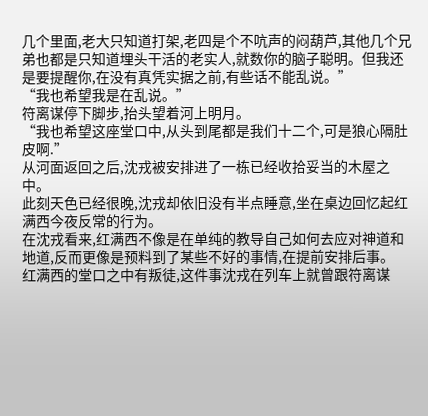几个里面,老大只知道打架,老四是个不吭声的闷葫芦,其他几个兄弟也都是只知道埋头干活的老实人,就数你的脑子聪明。但我还是要提醒你,在没有真凭实据之前,有些话不能乱说。”
“我也希望我是在乱说。”
符离谋停下脚步,抬头望着河上明月。
“我也希望这座堂口中,从头到尾都是我们十二个,可是狼心隔肚皮啊.”
从河面返回之后,沈戎被安排进了一栋已经收拾妥当的木屋之中。
此刻天色已经很晚,沈戎却依旧没有半点睡意,坐在桌边回忆起红满西今夜反常的行为。
在沈戎看来,红满西不像是在单纯的教导自己如何去应对神道和地道,反而更像是预料到了某些不好的事情,在提前安排后事。
红满西的堂口之中有叛徒,这件事沈戎在列车上就曾跟符离谋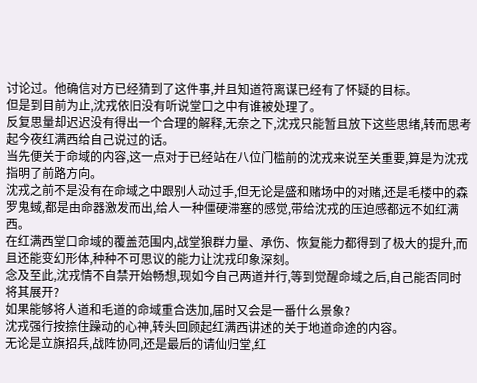讨论过。他确信对方已经猜到了这件事,并且知道符离谋已经有了怀疑的目标。
但是到目前为止,沈戎依旧没有听说堂口之中有谁被处理了。
反复思量却迟迟没有得出一个合理的解释,无奈之下,沈戎只能暂且放下这些思绪,转而思考起今夜红满西给自己说过的话。
当先便关于命域的内容,这一点对于已经站在八位门槛前的沈戎来说至关重要,算是为沈戎指明了前路方向。
沈戎之前不是没有在命域之中跟别人动过手,但无论是盛和赌场中的对赌,还是毛楼中的森罗鬼蜮,都是由命器激发而出,给人一种僵硬滞塞的感觉,带给沈戎的压迫感都远不如红满西。
在红满西堂口命域的覆盖范围内,战堂狼群力量、承伤、恢复能力都得到了极大的提升,而且还能变幻形体,种种不可思议的能力让沈戎印象深刻。
念及至此,沈戎情不自禁开始畅想,现如今自己两道并行,等到觉醒命域之后,自己能否同时将其展开?
如果能够将人道和毛道的命域重合迭加,届时又会是一番什么景象?
沈戎强行按捺住躁动的心神,转头回顾起红满西讲述的关于地道命途的内容。
无论是立旗招兵,战阵协同,还是最后的请仙归堂,红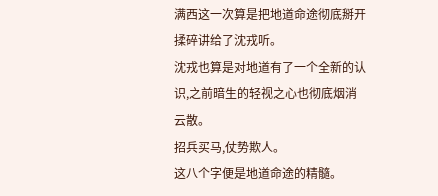满西这一次算是把地道命途彻底掰开揉碎讲给了沈戎听。
沈戎也算是对地道有了一个全新的认识,之前暗生的轻视之心也彻底烟消云散。
招兵买马,仗势欺人。
这八个字便是地道命途的精髓。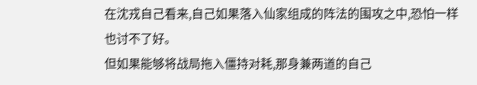在沈戎自己看来,自己如果落入仙家组成的阵法的围攻之中,恐怕一样也讨不了好。
但如果能够将战局拖入僵持对耗,那身兼两道的自己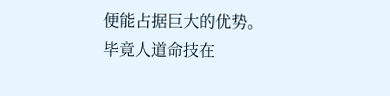便能占据巨大的优势。
毕竟人道命技在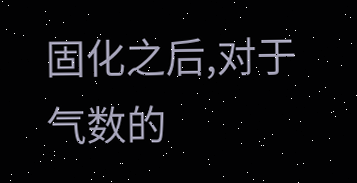固化之后,对于气数的